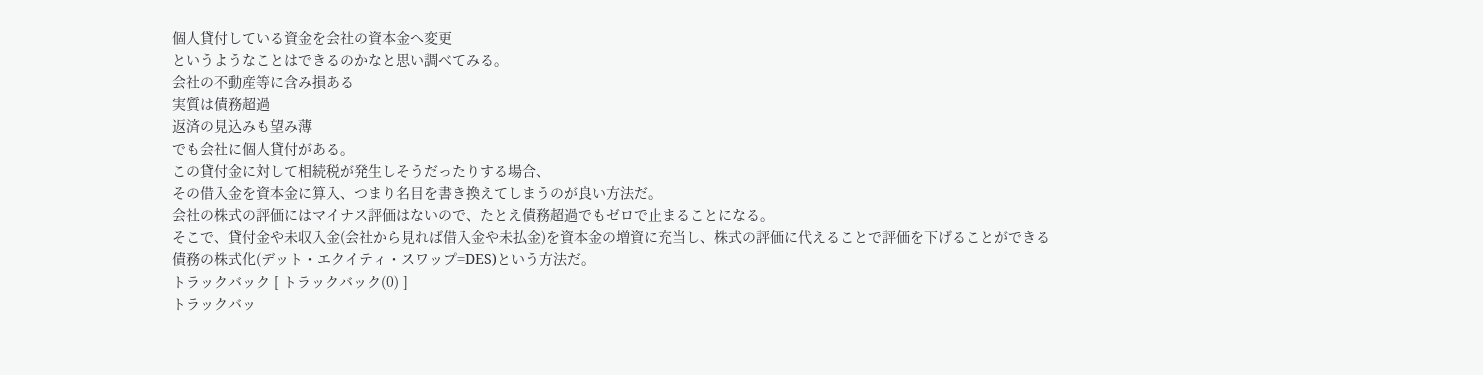個人貸付している資金を会社の資本金へ変更
というようなことはできるのかなと思い調べてみる。
会社の不動産等に含み損ある
実質は債務超過
返済の見込みも望み薄
でも会社に個人貸付がある。
この貸付金に対して相続税が発生しそうだったりする場合、
その借入金を資本金に算入、つまり名目を書き換えてしまうのが良い方法だ。
会社の株式の評価にはマイナス評価はないので、たとえ債務超過でもゼロで止まることになる。
そこで、貸付金や未収入金(会社から見れば借入金や未払金)を資本金の増資に充当し、株式の評価に代えることで評価を下げることができる
債務の株式化(デット・エクイティ・スワップ=DES)という方法だ。
トラックバック [ トラックバック(0) ]
トラックバッ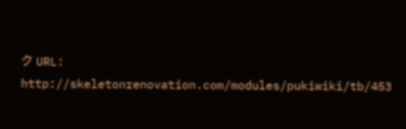ク URL: http://skeletonrenovation.com/modules/pukiwiki/tb/453